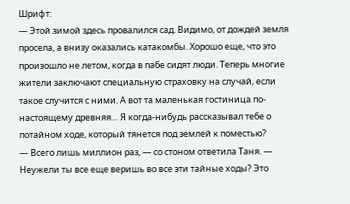Шрифт:
— Этой зимой здесь провалился сад. Видимо, от дождей земля просела, а внизу оказались катакомбы. Хорошо еще, что это произошло не летом, когда в пабе сидят люди. Теперь многие жители заключают специальную страховку на случай, если такое случится с ними. А вот та маленькая гостиница по-настоящему древняя… Я когда-нибудь рассказывал тебе о потайном ходе, который тянется под землей к поместью?
— Всего лишь миллион раз, — со стоном ответила Таня. — Неужели ты все еще веришь во все эти тайные ходы? Это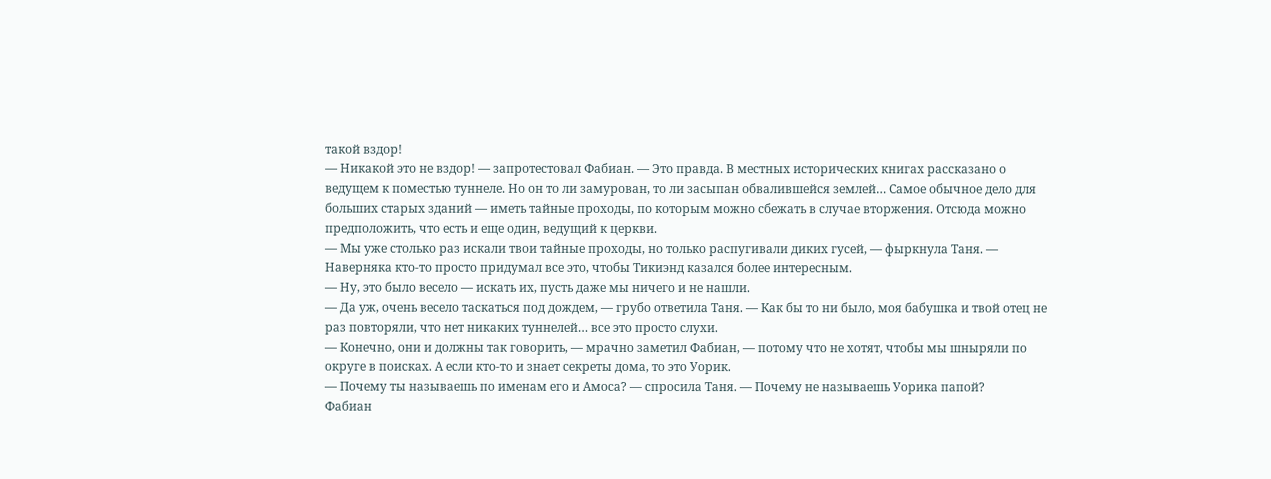такой вздор!
— Никакой это не вздор! — запротестовал Фабиан. — Это правда. В местных исторических книгах рассказано о ведущем к поместью туннеле. Но он то ли замурован, то ли засыпан обвалившейся землей… Самое обычное дело для больших старых зданий — иметь тайные проходы, по которым можно сбежать в случае вторжения. Отсюда можно предположить, что есть и еще один, ведущий к церкви.
— Мы уже столько раз искали твои тайные проходы, но только распугивали диких гусей, — фыркнула Таня. — Наверняка кто-то просто придумал все это, чтобы Тикиэнд казался более интересным.
— Ну, это было весело — искать их, пусть даже мы ничего и не нашли.
— Да уж, очень весело таскаться под дождем, — грубо ответила Таня. — Как бы то ни было, моя бабушка и твой отец не раз повторяли, что нет никаких туннелей… все это просто слухи.
— Конечно, они и должны так говорить, — мрачно заметил Фабиан, — потому что не хотят, чтобы мы шныряли по округе в поисках. А если кто-то и знает секреты дома, то это Уорик.
— Почему ты называешь по именам его и Амоса? — спросила Таня. — Почему не называешь Уорика папой?
Фабиан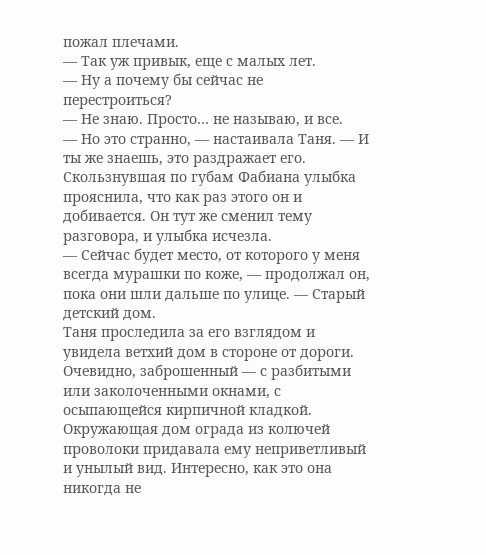пожал плечами.
— Так уж привык, еще с малых лет.
— Ну а почему бы сейчас не перестроиться?
— Не знаю. Просто… не называю, и все.
— Но это странно, — настаивала Таня. — И ты же знаешь, это раздражает его.
Скользнувшая по губам Фабиана улыбка прояснила, что как раз этого он и добивается. Он тут же сменил тему разговора, и улыбка исчезла.
— Сейчас будет место, от которого у меня всегда мурашки по коже, — продолжал он, пока они шли дальше по улице. — Старый детский дом.
Таня проследила за его взглядом и увидела ветхий дом в стороне от дороги. Очевидно, заброшенный — с разбитыми или заколоченными окнами, с осыпающейся кирпичной кладкой. Окружающая дом ограда из колючей проволоки придавала ему неприветливый и унылый вид. Интересно, как это она никогда не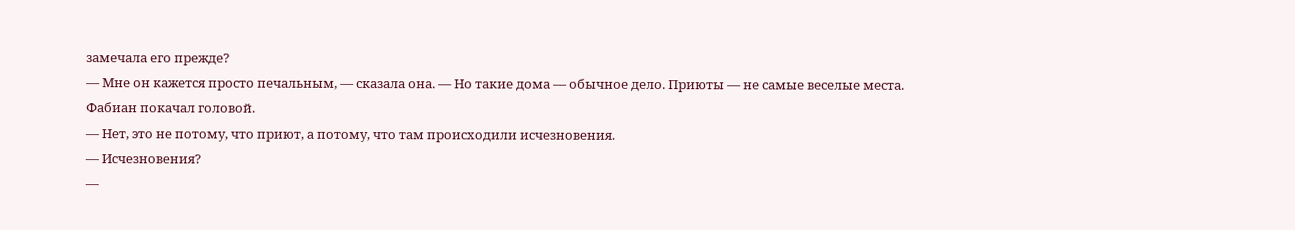замечала его прежде?
— Мне он кажется просто печальным, — сказала она. — Но такие дома — обычное дело. Приюты — не самые веселые места.
Фабиан покачал головой.
— Нет, это не потому, что приют, а потому, что там происходили исчезновения.
— Исчезновения?
—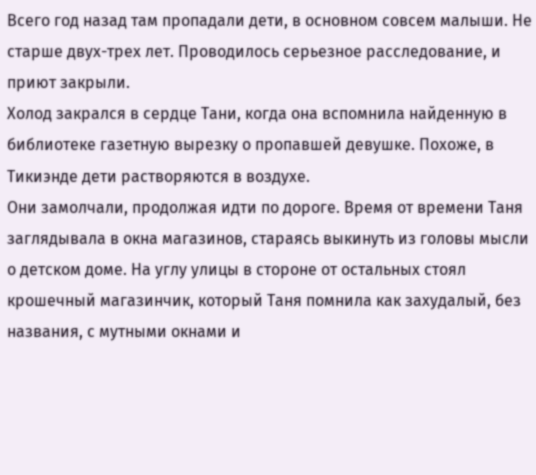Всего год назад там пропадали дети, в основном совсем малыши. Не старше двух-трех лет. Проводилось серьезное расследование, и приют закрыли.
Холод закрался в сердце Тани, когда она вспомнила найденную в библиотеке газетную вырезку о пропавшей девушке. Похоже, в Тикиэнде дети растворяются в воздухе.
Они замолчали, продолжая идти по дороге. Время от времени Таня заглядывала в окна магазинов, стараясь выкинуть из головы мысли о детском доме. На углу улицы в стороне от остальных стоял крошечный магазинчик, который Таня помнила как захудалый, без названия, с мутными окнами и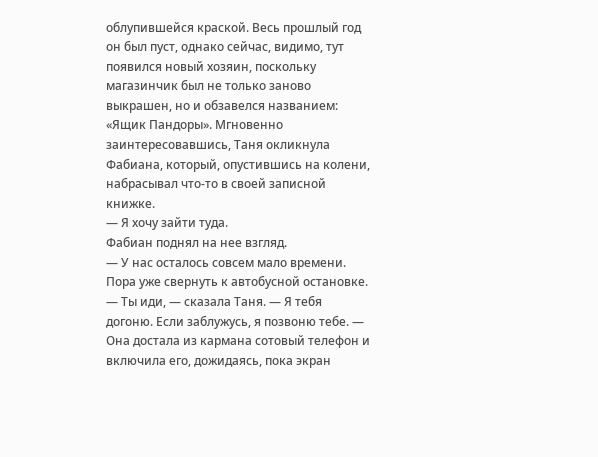облупившейся краской. Весь прошлый год он был пуст, однако сейчас, видимо, тут появился новый хозяин, поскольку магазинчик был не только заново выкрашен, но и обзавелся названием: «Ящик Пандоры». Мгновенно заинтересовавшись, Таня окликнула Фабиана, который, опустившись на колени, набрасывал что-то в своей записной книжке.
— Я хочу зайти туда.
Фабиан поднял на нее взгляд.
— У нас осталось совсем мало времени. Пора уже свернуть к автобусной остановке.
— Ты иди, — сказала Таня. — Я тебя догоню. Если заблужусь, я позвоню тебе. — Она достала из кармана сотовый телефон и включила его, дожидаясь, пока экран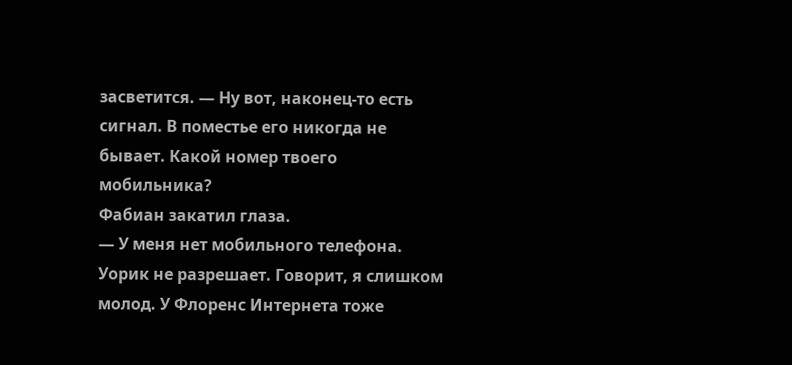засветится. — Ну вот, наконец-то есть сигнал. В поместье его никогда не бывает. Какой номер твоего мобильника?
Фабиан закатил глаза.
— У меня нет мобильного телефона. Уорик не разрешает. Говорит, я слишком молод. У Флоренс Интернета тоже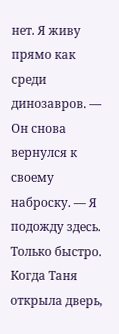нет. Я живу прямо как среди динозавров. — Он снова вернулся к своему наброску. — Я подожду здесь. Только быстро.
Когда Таня открыла дверь,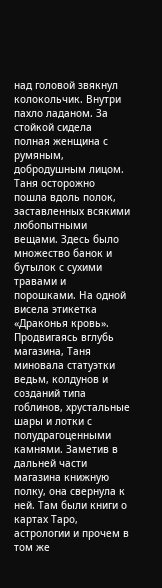над головой звякнул колокольчик. Внутри пахло ладаном. За стойкой сидела полная женщина с румяным, добродушным лицом. Таня осторожно пошла вдоль полок, заставленных всякими любопытными вещами. Здесь было множество банок и бутылок с сухими травами и порошками. На одной висела этикетка «Драконья кровь». Продвигаясь вглубь магазина, Таня миновала статуэтки ведьм, колдунов и созданий типа гоблинов, хрустальные шары и лотки с полудрагоценными камнями. Заметив в дальней части магазина книжную полку, она свернула к ней. Там были книги о картах Таро, астрологии и прочем в том же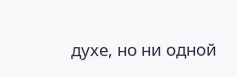духе, но ни одной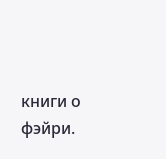книги о фэйри.